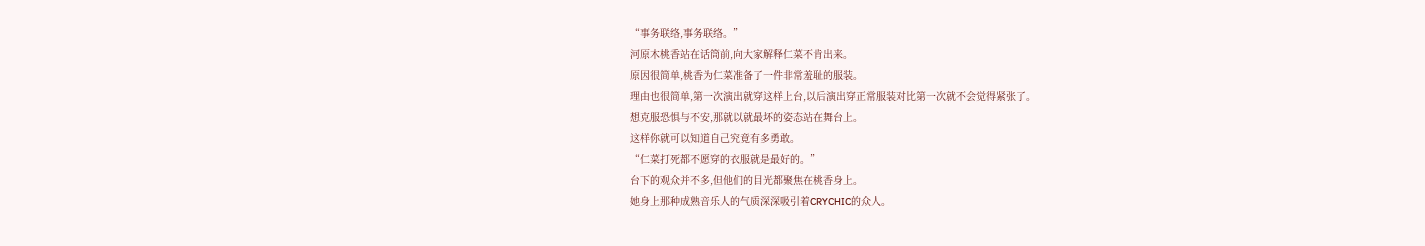“事务联络,事务联络。”
河原木桃香站在话筒前,向大家解释仁菜不肯出来。
原因很简单,桃香为仁菜准备了一件非常羞耻的服装。
理由也很简单,第一次演出就穿这样上台,以后演出穿正常服装对比第一次就不会觉得紧张了。
想克服恐惧与不安,那就以就最坏的姿态站在舞台上。
这样你就可以知道自己究竟有多勇敢。
“仁菜打死都不愿穿的衣服就是最好的。”
台下的观众并不多,但他们的目光都聚焦在桃香身上。
她身上那种成熟音乐人的气质深深吸引着CRYCHIC的众人。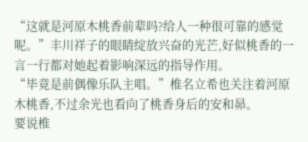“这就是河原木桃香前辈吗?给人一种很可靠的感觉呢。”丰川祥子的眼睛绽放兴奋的光芒,好似桃香的一言一行都对她起着影响深远的指导作用。
“毕竟是前偶像乐队主唱。”椎名立希也关注着河原木桃香,不过余光也看向了桃香身后的安和昴。
要说椎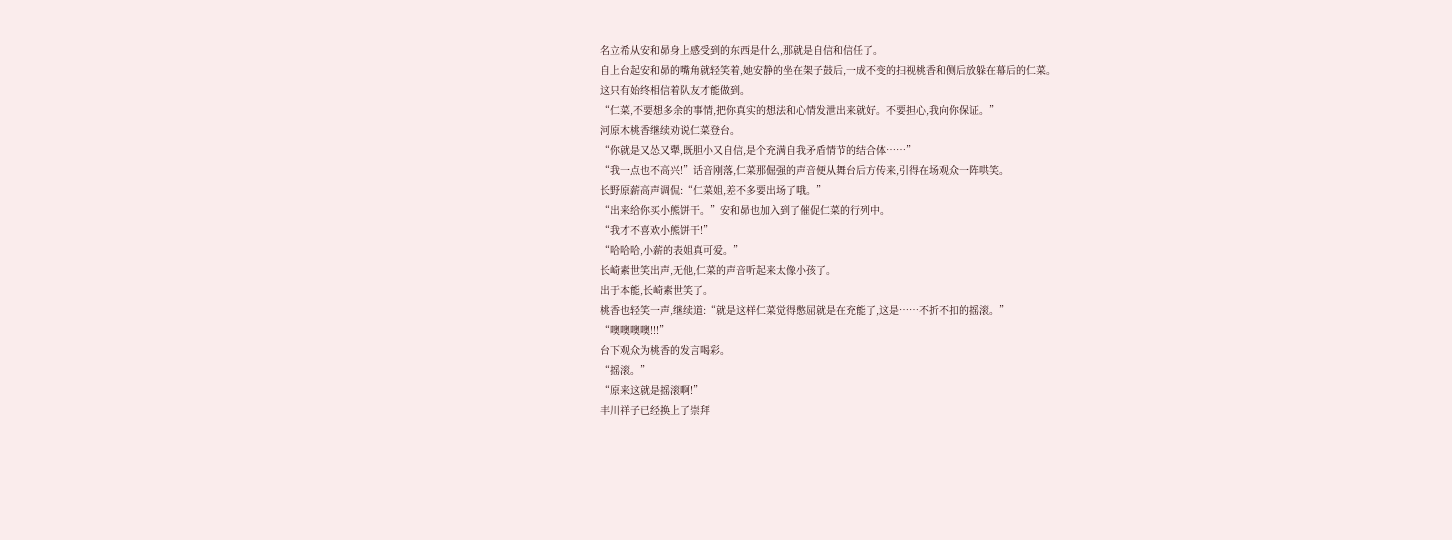名立希从安和昴身上感受到的东西是什么,那就是自信和信任了。
自上台起安和昴的嘴角就轻笑着,她安静的坐在架子鼓后,一成不变的扫视桃香和侧后放躲在幕后的仁菜。
这只有始终相信着队友才能做到。
“仁菜,不要想多余的事情,把你真实的想法和心情发泄出来就好。不要担心,我向你保证。”
河原木桃香继续劝说仁菜登台。
“你就是又怂又犟,既胆小又自信,是个充满自我矛盾情节的结合体……”
“我一点也不高兴!”话音刚落,仁菜那倔强的声音便从舞台后方传来,引得在场观众一阵哄笑。
长野原薪高声调侃:“仁菜姐,差不多要出场了哦。”
“出来给你买小熊饼干。”安和昴也加入到了催促仁菜的行列中。
“我才不喜欢小熊饼干!”
“哈哈哈,小薪的表姐真可爱。”
长崎素世笑出声,无他,仁菜的声音听起来太像小孩了。
出于本能,长崎素世笑了。
桃香也轻笑一声,继续道:“就是这样仁菜觉得憋屈就是在充能了,这是……不折不扣的摇滚。”
“噢噢噢噢!!!”
台下观众为桃香的发言喝彩。
“摇滚。”
“原来这就是摇滚啊!”
丰川祥子已经换上了崇拜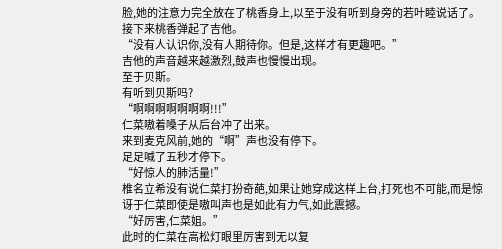脸,她的注意力完全放在了桃香身上,以至于没有听到身旁的若叶睦说话了。
接下来桃香弹起了吉他。
“没有人认识你,没有人期待你。但是,这样才有更趣吧。”
吉他的声音越来越激烈,鼓声也慢慢出现。
至于贝斯。
有听到贝斯吗?
“啊啊啊啊啊啊啊!!!”
仁菜嗷着嗓子从后台冲了出来。
来到麦克风前,她的“啊”声也没有停下。
足足喊了五秒才停下。
“好惊人的肺活量!”
椎名立希没有说仁菜打扮奇葩,如果让她穿成这样上台,打死也不可能,而是惊讶于仁菜即使是嗷叫声也是如此有力气,如此震撼。
“好厉害,仁菜姐。”
此时的仁菜在高松灯眼里厉害到无以复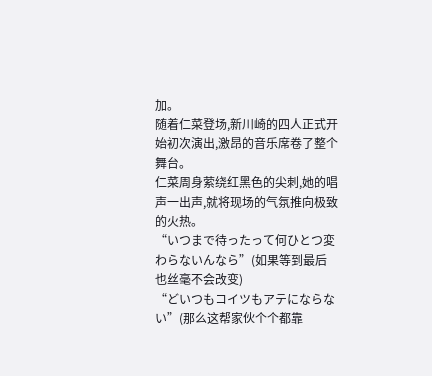加。
随着仁菜登场,新川崎的四人正式开始初次演出,激昂的音乐席卷了整个舞台。
仁菜周身萦绕红黑色的尖刺,她的唱声一出声,就将现场的气氛推向极致的火热。
“いつまで待ったって何ひとつ変わらないんなら”(如果等到最后也丝毫不会改变)
“どいつもコイツもアテにならない”(那么这帮家伙个个都靠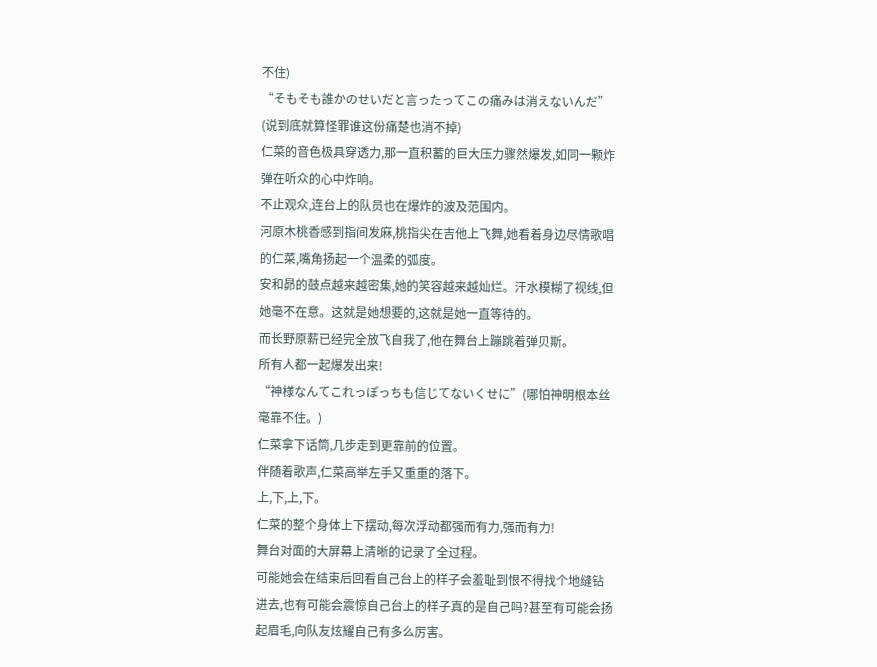不住)
“そもそも誰かのせいだと言ったってこの痛みは消えないんだ”
(说到底就算怪罪谁这份痛楚也消不掉)
仁菜的音色极具穿透力,那一直积蓄的巨大压力骤然爆发,如同一颗炸弹在听众的心中炸响。
不止观众,连台上的队员也在爆炸的波及范围内。
河原木桃香感到指间发麻,桃指尖在吉他上飞舞,她看着身边尽情歌唱的仁菜,嘴角扬起一个温柔的弧度。
安和昴的鼓点越来越密集,她的笑容越来越灿烂。汗水模糊了视线,但她毫不在意。这就是她想要的,这就是她一直等待的。
而长野原薪已经完全放飞自我了,他在舞台上蹦跳着弹贝斯。
所有人都一起爆发出来!
“神様なんてこれっぽっちも信じてないくせに”(哪怕神明根本丝毫靠不住。)
仁菜拿下话筒,几步走到更靠前的位置。
伴随着歌声,仁菜高举左手又重重的落下。
上,下,上,下。
仁菜的整个身体上下摆动,每次浮动都强而有力,强而有力!
舞台对面的大屏幕上清晰的记录了全过程。
可能她会在结束后回看自己台上的样子会羞耻到恨不得找个地缝钻进去,也有可能会震惊自己台上的样子真的是自己吗?甚至有可能会扬起眉毛,向队友炫耀自己有多么厉害。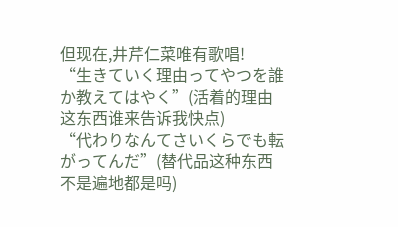但现在,井芹仁菜唯有歌唱!
“生きていく理由ってやつを誰か教えてはやく”(活着的理由这东西谁来告诉我快点)
“代わりなんてさいくらでも転がってんだ”(替代品这种东西不是遍地都是吗)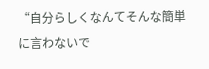“自分らしくなんてそんな簡単に言わないで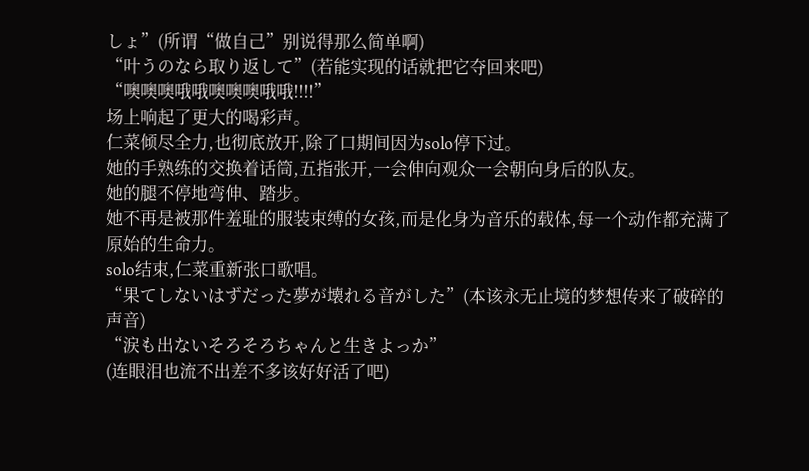しょ”(所谓“做自己”别说得那么简单啊)
“叶うのなら取り返して”(若能实现的话就把它夺回来吧)
“噢噢噢哦哦噢噢噢哦哦!!!!”
场上响起了更大的喝彩声。
仁菜倾尽全力,也彻底放开,除了口期间因为solo停下过。
她的手熟练的交换着话筒,五指张开,一会伸向观众一会朝向身后的队友。
她的腿不停地弯伸、踏步。
她不再是被那件羞耻的服装束缚的女孩,而是化身为音乐的载体,每一个动作都充满了原始的生命力。
solo结束,仁菜重新张口歌唱。
“果てしないはずだった夢が壊れる音がした”(本该永无止境的梦想传来了破碎的声音)
“涙も出ないそろそろちゃんと生きよっか”
(连眼泪也流不出差不多该好好活了吧)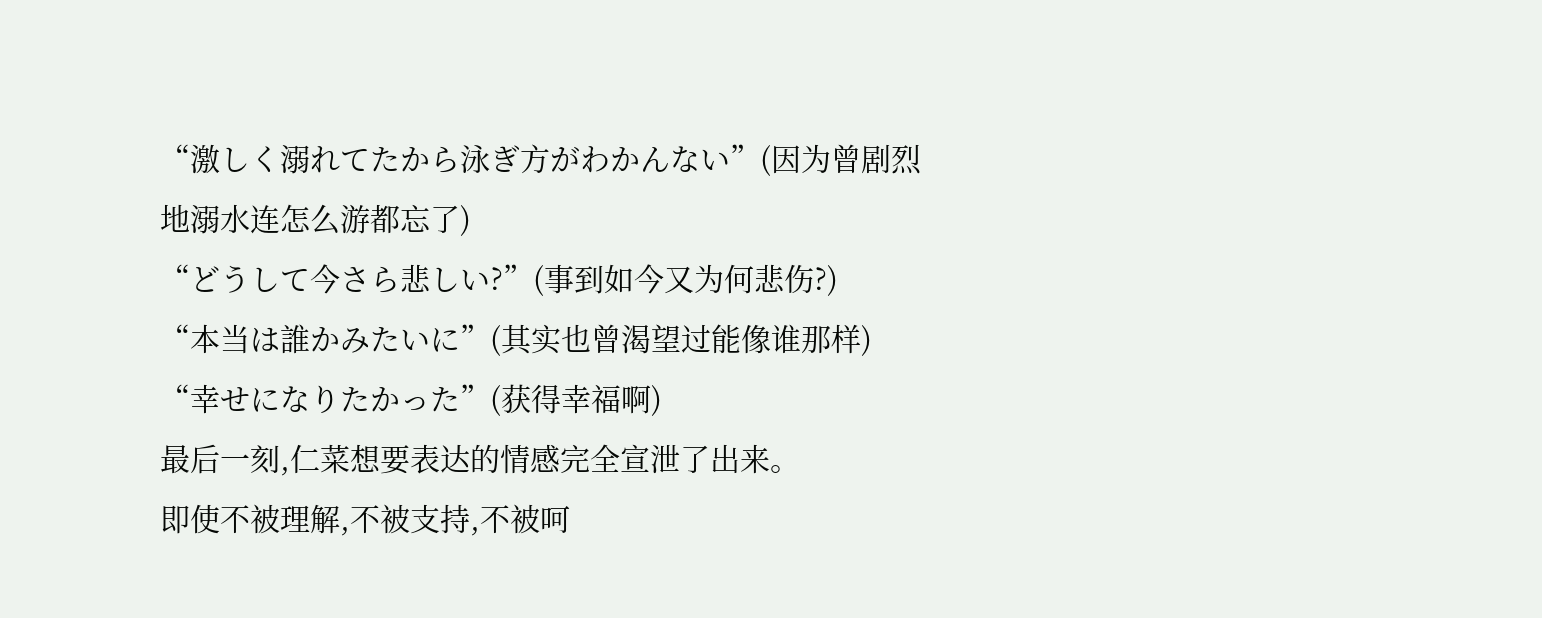“激しく溺れてたから泳ぎ方がわかんない”(因为曾剧烈地溺水连怎么游都忘了)
“どうして今さら悲しい?”(事到如今又为何悲伤?)
“本当は誰かみたいに”(其实也曾渴望过能像谁那样)
“幸せになりたかった”(获得幸福啊)
最后一刻,仁菜想要表达的情感完全宣泄了出来。
即使不被理解,不被支持,不被呵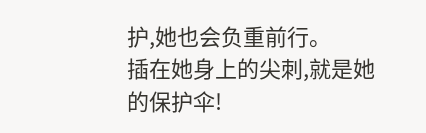护,她也会负重前行。
插在她身上的尖刺,就是她的保护伞!